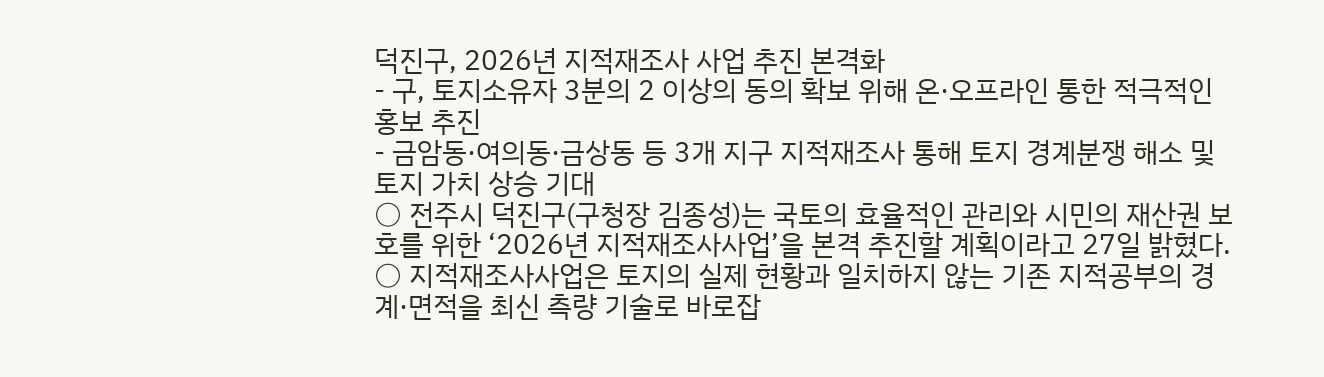덕진구, 2026년 지적재조사 사업 추진 본격화
- 구, 토지소유자 3분의 2 이상의 동의 확보 위해 온·오프라인 통한 적극적인 홍보 추진
- 금암동·여의동·금상동 등 3개 지구 지적재조사 통해 토지 경계분쟁 해소 및 토지 가치 상승 기대
○ 전주시 덕진구(구청장 김종성)는 국토의 효율적인 관리와 시민의 재산권 보호를 위한 ‘2026년 지적재조사사업’을 본격 추진할 계획이라고 27일 밝혔다.
○ 지적재조사사업은 토지의 실제 현황과 일치하지 않는 기존 지적공부의 경계·면적을 최신 측량 기술로 바로잡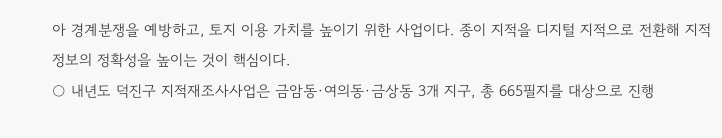아 경계분쟁을 예방하고, 토지 이용 가치를 높이기 위한 사업이다. 종이 지적을 디지털 지적으로 전환해 지적 정보의 정확성을 높이는 것이 핵심이다.
○ 내년도 덕진구 지적재조사사업은 금암동·여의동·금상동 3개 지구, 총 665필지를 대상으로 진행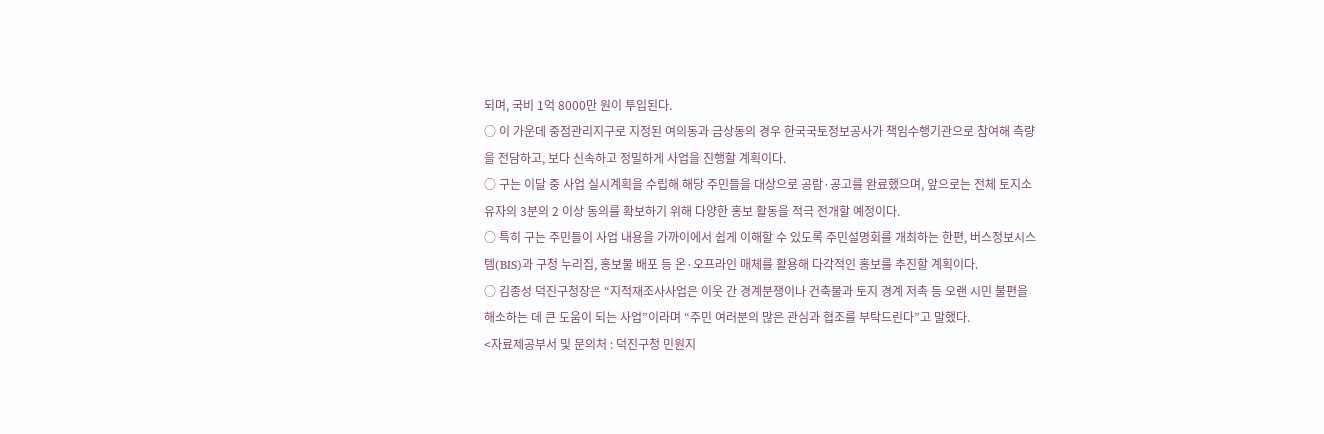되며, 국비 1억 8000만 원이 투입된다.
○ 이 가운데 중점관리지구로 지정된 여의동과 금상동의 경우 한국국토정보공사가 책임수행기관으로 참여해 측량을 전담하고, 보다 신속하고 정밀하게 사업을 진행할 계획이다.
○ 구는 이달 중 사업 실시계획을 수립해 해당 주민들을 대상으로 공람·공고를 완료했으며, 앞으로는 전체 토지소유자의 3분의 2 이상 동의를 확보하기 위해 다양한 홍보 활동을 적극 전개할 예정이다.
○ 특히 구는 주민들이 사업 내용을 가까이에서 쉽게 이해할 수 있도록 주민설명회를 개최하는 한편, 버스정보시스템(BIS)과 구청 누리집, 홍보물 배포 등 온·오프라인 매체를 활용해 다각적인 홍보를 추진할 계획이다.
○ 김종성 덕진구청장은 “지적재조사사업은 이웃 간 경계분쟁이나 건축물과 토지 경계 저촉 등 오랜 시민 불편을 해소하는 데 큰 도움이 되는 사업”이라며 “주민 여러분의 많은 관심과 협조를 부탁드린다”고 말했다.
<자료제공부서 및 문의처 : 덕진구청 민원지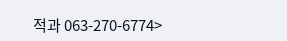적과 063-270-6774>